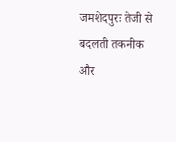जमशेदपुरः तेजी से बदलती तकनीक और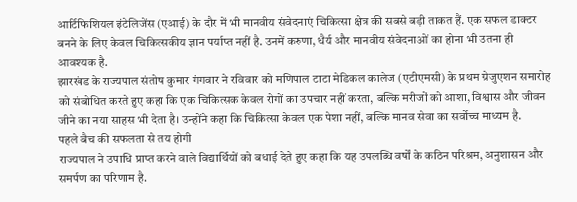आर्टिफिशियल इंटेलिजेंस (एआई) के दौर में भी मानवीय संवेदनाएं चिकित्सा क्षेत्र की सबसे बड़ी ताकत हैं. एक सफल डाक्टर बनने के लिए केवल चिकित्सकीय ज्ञान पर्याप्त नहीं है. उनमें करुणा, धैर्य और मानवीय संवेदनाओं का होना भी उतना ही आवश्यक है.
झारखंड के राज्यपाल संतोष कुमार गंगवार ने रविवार को मणिपाल टाटा मेडिकल कालेज (एटीएमसी) के प्रथम ग्रेजुएशन समारोह को संबोधित करते हुए कहा कि एक चिकित्सक केवल रोगों का उपचार नहीं करता, बल्कि मरीजों को आशा, विश्वास और जीवन जीने का नया साहस भी देता है। उन्होंने कहा कि चिकित्सा केवल एक पेशा नहीं, बल्कि मानव सेवा का सर्वोच्च माध्यम है.
पहले बैच की सफलता से तय होगी
राज्यपाल ने उपाधि प्राप्त करने वाले विद्यार्थियों को बधाई देते हुए कहा कि यह उपलब्धि वर्षों के कठिन परिश्रम, अनुशासन और समर्पण का परिणाम है.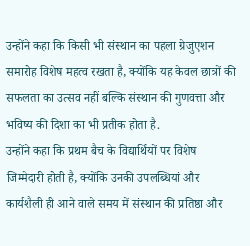उन्होंने कहा कि किसी भी संस्थान का पहला ग्रेजुएशन समारोह विशेष महत्व रखता है, क्योंकि यह केवल छात्रों की सफलता का उत्सव नहीं बल्कि संस्थान की गुणवत्ता और भविष्य की दिशा का भी प्रतीक होता है.
उन्होंने कहा कि प्रथम बैच के विद्यार्थियों पर विशेष जिम्मेदारी होती है, क्योंकि उनकी उपलब्धियां और कार्यशैली ही आने वाले समय में संस्थान की प्रतिष्ठा और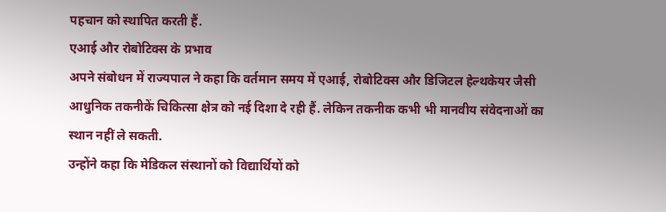पहचान को स्थापित करती हैं.
एआई और रोबोटिक्स के प्रभाव
अपने संबोधन में राज्यपाल ने कहा कि वर्तमान समय में एआई, रोबोटिक्स और डिजिटल हेल्थकेयर जैसी आधुनिक तकनीकें चिकित्सा क्षेत्र को नई दिशा दे रही हैं. लेकिन तकनीक कभी भी मानवीय संवेदनाओं का स्थान नहीं ले सकती.
उन्होंने कहा कि मेडिकल संस्थानों को विद्यार्थियों को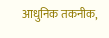आधुनिक तकनीक,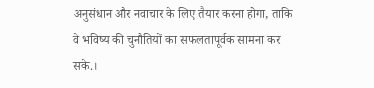अनुसंधान और नवाचार के लिए तैयार करना होगा, ताकि वे भविष्य की चुनौतियों का सफलतापूर्वक सामना कर सके.।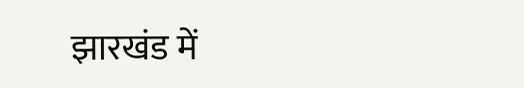झारखंड में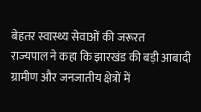बेहतर स्वास्थ्य सेवाओं की जरूरत
राज्यपाल ने कहा कि झारखंड की बड़ी आबादी ग्रामीण और जनजातीय क्षेत्रों में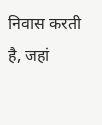निवास करती है, जहां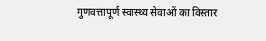गुणवत्तापूर्ण स्वास्थ्य सेवाओं का विस्तार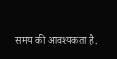समय की आवश्यकता है.